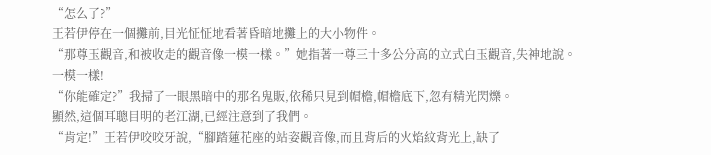“怎么了?”
王若伊停在一個攤前,目光怔怔地看著昏暗地攤上的大小物件。
“那尊玉觀音,和被收走的觀音像一模一樣。”她指著一尊三十多公分高的立式白玉觀音,失神地說。
一模一樣!
“你能確定?”我掃了一眼黑暗中的那名鬼販,依稀只見到帽檐,帽檐底下,忽有精光閃爍。
顯然,這個耳聰目明的老江湖,已經注意到了我們。
“肯定!”王若伊咬咬牙說,“腳踏蓮花座的站姿觀音像,而且背后的火焰紋背光上,缺了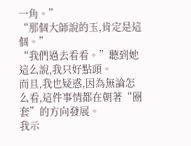一角。”
“那個大師說的玉,肯定是這個。”
“我們過去看看。”聽到她這么說,我只好點頭。
而且,我也疑惑,因為無論怎么看,這件事情都在朝著“圈套”的方向發展。
我示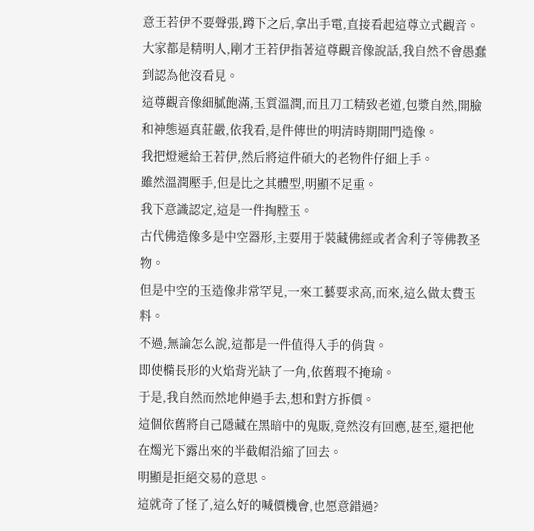意王若伊不要聲張,蹲下之后,拿出手電,直接看起這尊立式觀音。
大家都是精明人,剛才王若伊指著這尊觀音像說話,我自然不會愚蠢到認為他沒看見。
這尊觀音像細膩飽滿,玉質溫潤,而且刀工精致老道,包漿自然,開臉和神態逼真莊嚴,依我看,是件傳世的明清時期開門造像。
我把燈遞給王若伊,然后將這件碩大的老物件仔細上手。
雖然溫潤壓手,但是比之其體型,明顯不足重。
我下意識認定,這是一件掏膛玉。
古代佛造像多是中空器形,主要用于裝藏佛經或者舍利子等佛教圣物。
但是中空的玉造像非常罕見,一來工藝要求高,而來,這么做太費玉料。
不過,無論怎么說,這都是一件值得入手的俏貨。
即使橢長形的火焰背光缺了一角,依舊瑕不掩瑜。
于是,我自然而然地伸過手去,想和對方拆價。
這個依舊將自己隱藏在黑暗中的鬼販,竟然沒有回應,甚至,還把他在燭光下露出來的半截帽沿縮了回去。
明顯是拒絕交易的意思。
這就奇了怪了,這么好的喊價機會,也愿意錯過?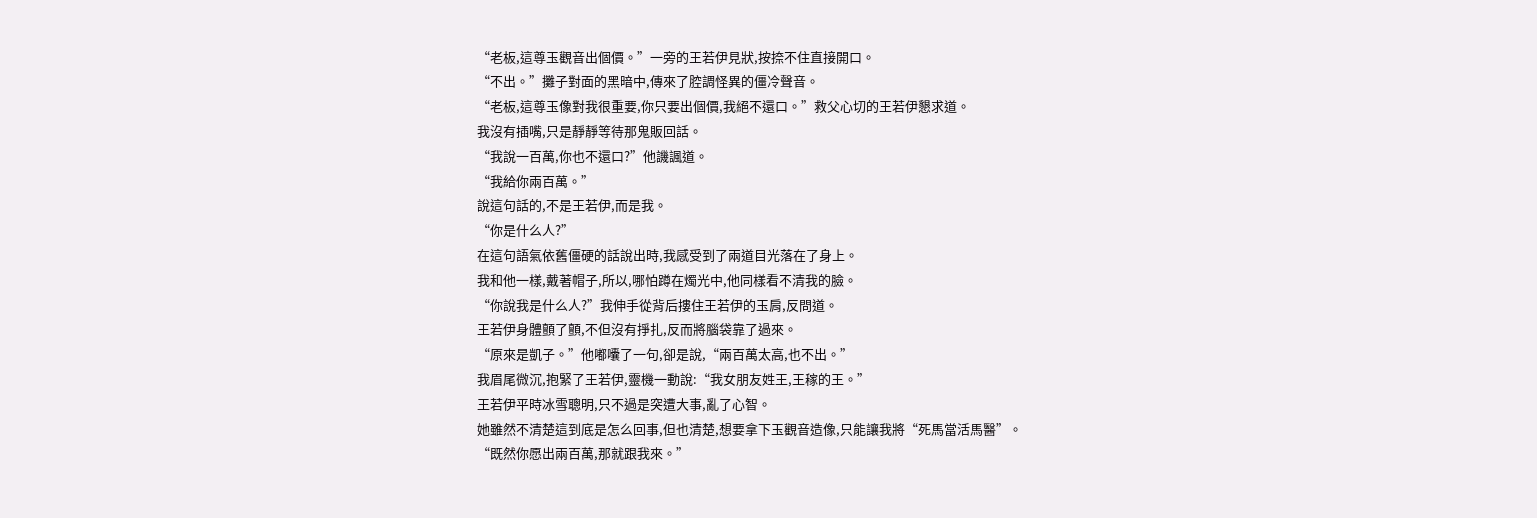“老板,這尊玉觀音出個價。”一旁的王若伊見狀,按捺不住直接開口。
“不出。”攤子對面的黑暗中,傳來了腔調怪異的僵冷聲音。
“老板,這尊玉像對我很重要,你只要出個價,我絕不還口。”救父心切的王若伊懇求道。
我沒有插嘴,只是靜靜等待那鬼販回話。
“我說一百萬,你也不還口?”他譏諷道。
“我給你兩百萬。”
說這句話的,不是王若伊,而是我。
“你是什么人?”
在這句語氣依舊僵硬的話說出時,我感受到了兩道目光落在了身上。
我和他一樣,戴著帽子,所以,哪怕蹲在燭光中,他同樣看不清我的臉。
“你說我是什么人?”我伸手從背后摟住王若伊的玉肩,反問道。
王若伊身體顫了顫,不但沒有掙扎,反而將腦袋靠了過來。
“原來是凱子。”他嘟囔了一句,卻是說,“兩百萬太高,也不出。”
我眉尾微沉,抱緊了王若伊,靈機一動說:“我女朋友姓王,王稼的王。”
王若伊平時冰雪聰明,只不過是突遭大事,亂了心智。
她雖然不清楚這到底是怎么回事,但也清楚,想要拿下玉觀音造像,只能讓我將“死馬當活馬醫”。
“既然你愿出兩百萬,那就跟我來。”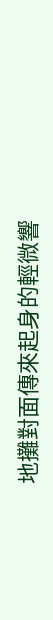地攤對面傳來起身的輕微響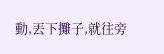動,丟下攤子,就往旁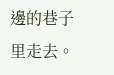邊的巷子里走去。